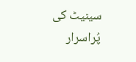سینیٹ کی پُراسرار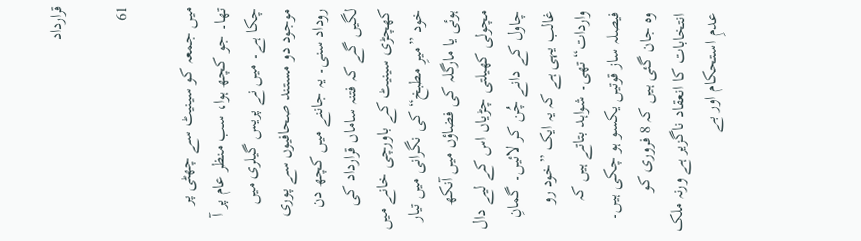قرارداد

61

میں جمعہ کو سینیٹ سے چھٹی پر تھا۔ جو کچھ ہوا، سب منظر عام پر آ چکا ہے۔ میں نے پریس گیلری میں موجود دو مستند صحافیوں سے پوری روداد سنی۔ یہ جاننے میں کچھ دن لگیں گے کہ فتنہ ساماں قرارداد کی کھچڑی سینیٹ کے باورچی خانے میں خود ”میرِ مطبخ“ کی نگرانی میں تیار ہوئی یا مارگلہ کی فضاؤں میں آنکھ مچولی کھیلتی چڑیاں اس کے لیے دال چاول کے دانے چُن کر لائیں۔ گمانِ غالب یہی ہے کہ یہ ایک ”خود رو واردات“ تھی۔ شواہد بتاتے ہیں کہ فیصلہ ساز قوتیں یکسو ہو چکی ہیں۔ وہ جان گئی ہیں کہ 8 فروری کو انتخابات کا انعقاد ناگزیر ہے ورنہ ملک عدمِ استحکام اور بے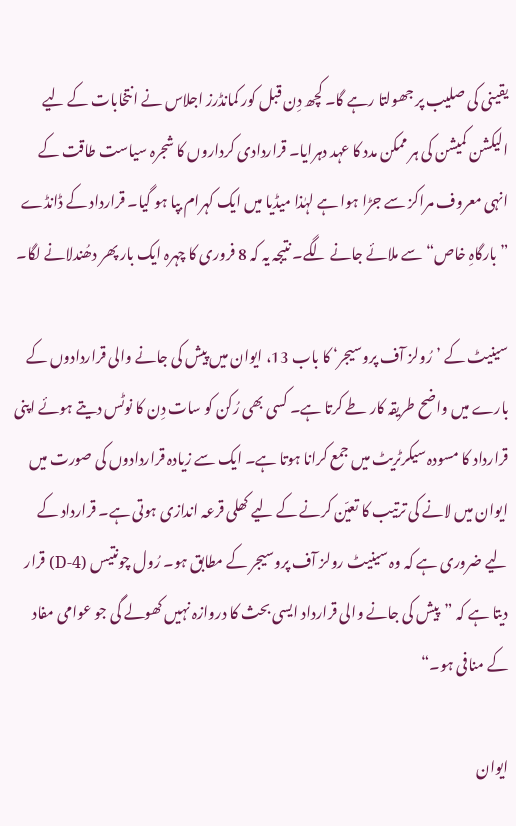یقینی کی صلیب پر جھولتا رہے گا۔ کچھ دِن قبل کور کمانڈرز اجلاس نے انتخابات کے لیے الیکشن کمیشن کی ہر ممکن مدد کا عہد دہرایا۔ قراردادی کرداروں کا شجرہ سیاست طاقت کے انہی معروف مراکز سے جڑا ہوا ہے لہٰذا میڈیا میں ایک کہرام بپا ہو گیا۔ قرارداد کے ڈانڈے ”بارگاہِ خاص“ سے ملائے جانے لگے۔ نتیجہ یہ کہ 8 فروری کا چہرہ ایک بار پھر دھُندلانے لگا۔

سینیٹ کے ’رُولز آف پروسیجر‘ کا باب 13، ایوان میں پیش کی جانے والی قراردادوں کے بارے میں واضح طریقہ کار طے کرتا ہے۔ کسی بھی رُکن کو سات دِن کا نوٹس دیتے ہوئے اپنی قرارداد کا مسودہ سیکرٹریٹ میں جمع کرانا ہوتا ہے۔ ایک سے زیادہ قراردادوں کی صورت میں ایوان میں لانے کی ترتیب کا تعیّن کرنے کے لیے کھلی قرعہ اندازی ہوتی ہے۔ قرارداد کے لیے ضروری ہے کہ وہ سینیٹ رولز آف پروسیجر کے مطابق ہو۔ رُول چونتیس (4-D) قرار دیتا ہے کہ ”پیش کی جانے والی قرارداد ایسی بحث کا دروازہ نہیں کھولے گی جو عوامی مفاد کے منافی ہو۔“

ایوان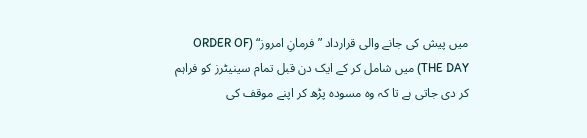میں پیش کی جانے والی قرارداد ”فرمانِ امروز“ (ORDER OF THE DAY) میں شامل کر کے ایک دن قبل تمام سینیٹرز کو فراہم کر دی جاتی ہے تا کہ وہ مسودہ پڑھ کر اپنے موقف کی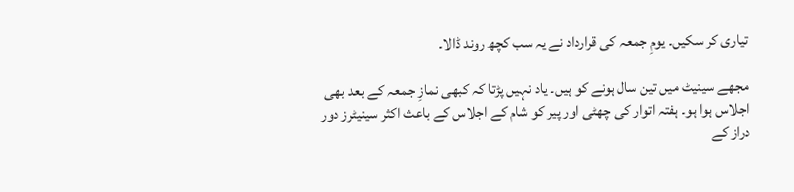تیاری کر سکیں۔ یومِ جمعہ کی قرارداد نے یہ سب کچھ روند ڈالا۔

مجھے سینیٹ میں تین سال ہونے کو ہیں۔ یاد نہیں پڑتا کہ کبھی نمازِ جمعہ کے بعد بھی اجلاس ہوا ہو۔ ہفتہ اتوار کی چھٹی اور پیر کو شام کے اجلاس کے باعث اکثر سینیٹرز دور دراز کے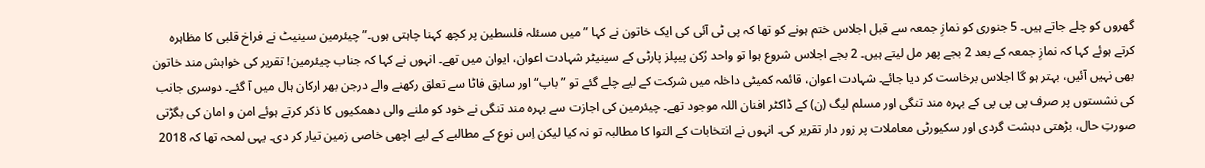گھروں کو چلے جاتے ہیں۔ 5 جنوری کو نمازِ جمعہ سے قبل اجلاس ختم ہونے کو تھا کہ پی ٹی آئی کی ایک خاتون نے کہا ”میں مسئلہ فلسطین پر کچھ کہنا چاہتی ہوں۔” چیئرمین سینیٹ نے فراخ قلبی کا مظاہرہ کرتے ہوئے کہا کہ نمازِ جمعہ کے بعد 2 بجے پھر مل لیتے ہیں۔ 2 بجے اجلاس شروع ہوا تو واحد رُکن پیپلز پارٹی کے سینیٹر شہادت اعوان، ایوان میں تھے۔ انہوں نے کہا کہ جناب چیئرمین! تقریر کی خواہش مند خاتون بھی نہیں آئیں، بہتر ہو گا اجلاس برخاست کر دیا جائے۔ شہادت اعوان، قائمہ کمیٹی داخلہ میں شرکت کے لیے چلے گئے تو ”باپ“ اور سابق فاٹا سے تعلق رکھنے والے درجن بھر ارکان ہال میں آ گئے۔ دوسری جانب کی نشستوں پر صرف پی پی پی کے بہرہ مند تنگی اور مسلم لیگ (ن) کے ڈاکٹر افنان اللہ موجود تھے۔ چیئرمین کی اجازت سے بہرہ مند تنگی نے خود کو ملنے والی دھمکیوں کا ذکر کرتے ہوئے امن و امان کی بگڑتی صورتِ حال، بڑھتی دہشت گردی اور سکیورٹی معاملات پر زور دار تقریر کی۔ انہوں نے انتخابات کے التوا کا مطالبہ تو نہ کیا لیکن اِس نوع کے مطالبے کے لیے اچھی خاصی زمین تیار کر دی۔ یہی لمحہ تھا کہ 2018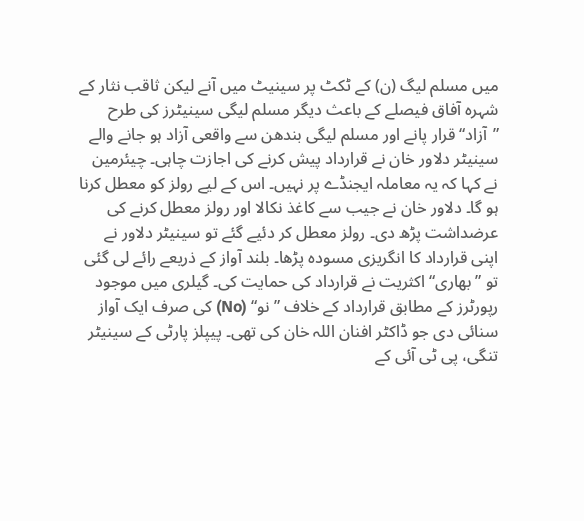میں مسلم لیگ (ن) کے ٹکٹ پر سینیٹ میں آنے لیکن ثاقب نثار کے شہرہ آفاق فیصلے کے باعث دیگر مسلم لیگی سینیٹرز کی طرح ”آزاد“ قرار پانے اور مسلم لیگی بندھن سے واقعی آزاد ہو جانے والے سینیٹر دلاور خان نے قرارداد پیش کرنے کی اجازت چاہی۔ چیئرمین نے کہا کہ یہ معاملہ ایجنڈے پر نہیں۔ اس کے لیے رولز کو معطل کرنا ہو گا۔ دلاور خان نے جیب سے کاغذ نکالا اور رولز معطل کرنے کی عرضداشت پڑھ دی۔ رولز معطل کر دئیے گئے تو سینیٹر دلاور نے اپنی قرارداد کا انگریزی مسودہ پڑھا۔ بلند آواز کے ذریعے رائے لی گئی تو ”بھاری“ اکثریت نے قرارداد کی حمایت کی۔ گیلری میں موجود رپورٹرز کے مطابق قرارداد کے خلاف ”نو“ (No) کی صرف ایک آواز سنائی دی جو ڈاکٹر افنان اللہ خان کی تھی۔ پیپلز پارٹی کے سینیٹر تنگی، پی ٹی آئی کے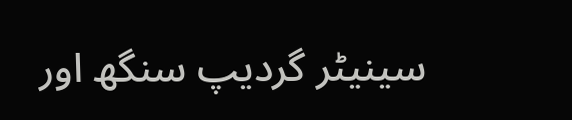سینیٹر گردیپ سنگھ اور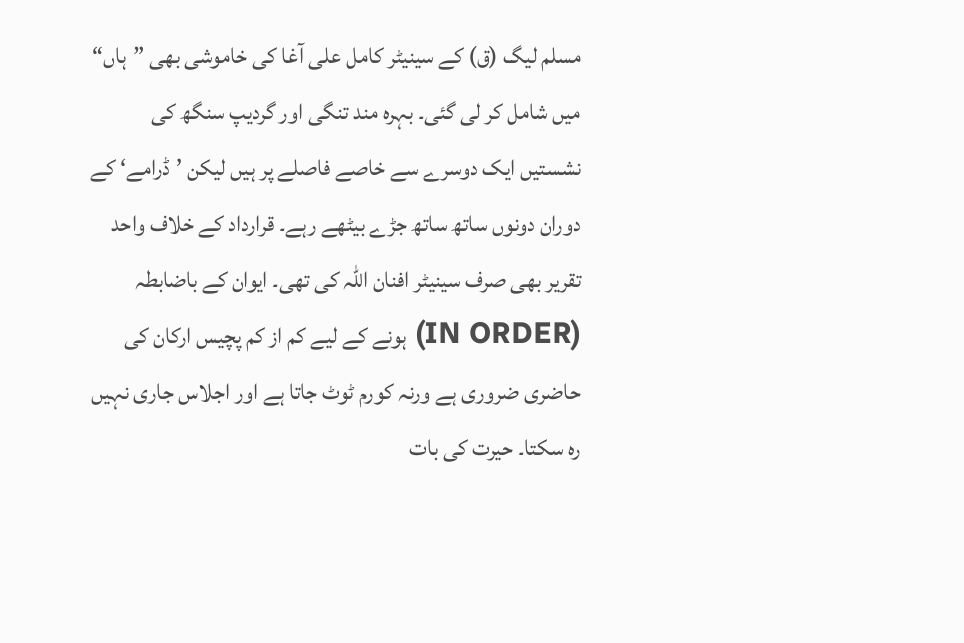مسلم لیگ (ق) کے سینیٹر کامل علی آغا کی خاموشی بھی ”ہاں“ میں شامل کر لی گئی۔ بہرہ مند تنگی اور گردیپ سنگھ کی نشستیں ایک دوسرے سے خاصے فاصلے پر ہیں لیکن ’ڈرامے‘ کے دوران دونوں ساتھ ساتھ جڑے بیٹھے رہے۔ قرارداد کے خلاف واحد تقریر بھی صرف سینیٹر افنان اللہ کی تھی۔ ایوان کے باضابطہ (IN ORDER) ہونے کے لیے کم از کم پچیس ارکان کی حاضری ضروری ہے ورنہ کورم ٹوٹ جاتا ہے اور اجلاس جاری نہیں رہ سکتا۔ حیرت کی بات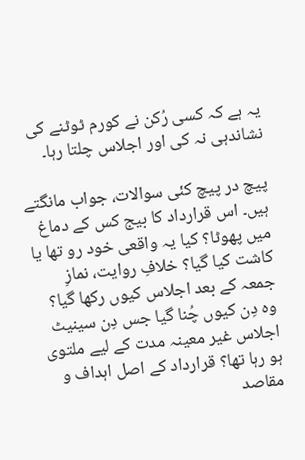یہ ہے کہ کسی رُکن نے کورم ٹوٹنے کی نشاندہی نہ کی اور اجلاس چلتا رہا۔

پیچ در پیچ کئی سوالات، جواب مانگتے ہیں۔ اس قرارداد کا بیج کس کے دماغ میں پھوٹا؟ کیا یہ واقعی خود رو تھا یا کاشت کیا گیا؟ خلافِ روایت، نمازِ جمعہ کے بعد اجلاس کیوں رکھا گیا؟ وہ دِن کیوں چُنا گیا جس دِن سینیٹ اجلاس غیر معینہ مدت کے لیے ملتوی ہو رہا تھا؟ قرارداد کے اصل اہداف و مقاصد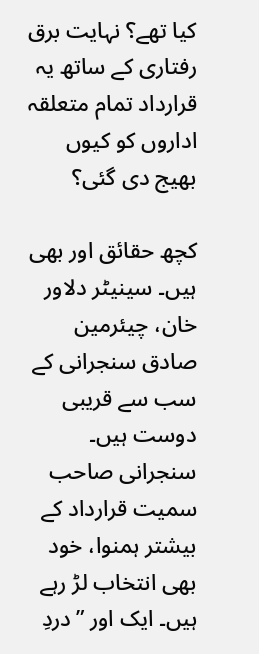کیا تھے؟ نہایت برق رفتاری کے ساتھ یہ قرارداد تمام متعلقہ اداروں کو کیوں بھیج دی گئی؟

کچھ حقائق اور بھی ہیں۔ سینیٹر دلاور خان، چیئرمین صادق سنجرانی کے سب سے قریبی دوست ہیں۔ سنجرانی صاحب سمیت قرارداد کے بیشتر ہمنوا، خود بھی انتخاب لڑ رہے ہیں۔ ایک اور ”دردِ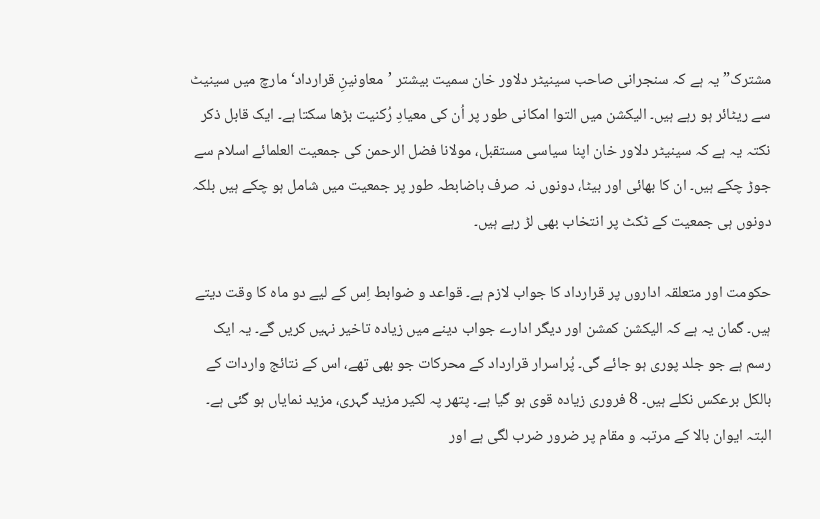مشترک” یہ ہے کہ سنجرانی صاحب سینیٹر دلاور خان سمیت بیشتر ’معاونینِ قرارداد‘ مارچ میں سینیٹ سے ریٹائر ہو رہے ہیں۔ الیکشن میں التوا امکانی طور پر اُن کی معیادِ رُکنیت بڑھا سکتا ہے۔ ایک قابل ذکر نکتہ یہ ہے کہ سینیٹر دلاور خان اپنا سیاسی مستقبل، مولانا فضل الرحمن کی جمعیت العلمائے اسلام سے جوڑ چکے ہیں۔ ان کا بھائی اور بیٹا، دونوں نہ صرف باضابطہ طور پر جمعیت میں شامل ہو چکے ہیں بلکہ دونوں ہی جمعیت کے ٹکٹ پر انتخاب بھی لڑ رہے ہیں۔

حکومت اور متعلقہ اداروں پر قرارداد کا جواب لازم ہے۔ قواعد و ضوابط اِس کے لیے دو ماہ کا وقت دیتے ہیں۔ گمان یہ ہے کہ الیکشن کمشن اور دیگر ادارے جواب دینے میں زیادہ تاخیر نہیں کریں گے۔ یہ ایک رسم ہے جو جلد پوری ہو جائے گی۔ پُراسرار قرارداد کے محرکات جو بھی تھے، اس کے نتائج واردات کے بالکل برعکس نکلے ہیں۔ 8 فروری زیادہ قوی ہو گیا ہے۔ پتھر پہ لکیر مزید گہری، مزید نمایاں ہو گئی ہے۔ البتہ ایوان بالا کے مرتبہ و مقام پر ضرور ضرب لگی ہے اور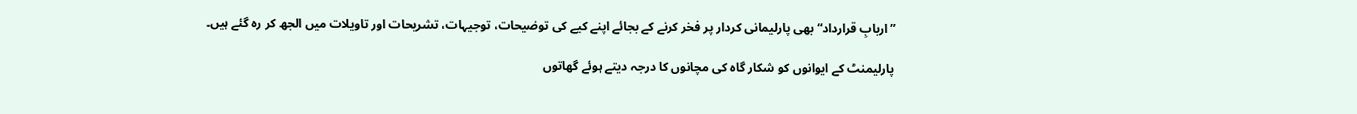”اربابِ قرارداد“ بھی پارلیمانی کردار پر فخر کرنے کے بجائے اپنے کیے کی توضیحات، توجیہات، تشریحات اور تاویلات میں الجھ کر رہ گئے ہیں۔

پارلیمنٹ کے ایوانوں کو شکار گاہ کی مچانوں کا درجہ دیتے ہوئے گھاتوں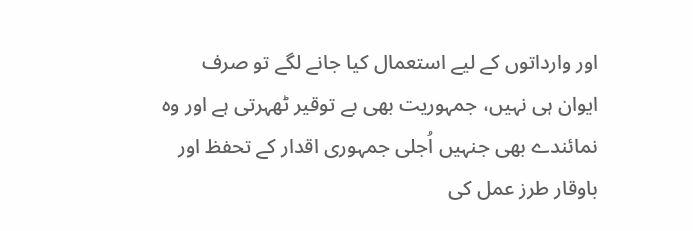اور وارداتوں کے لیے استعمال کیا جانے لگے تو صرف ایوان ہی نہیں، جمہوریت بھی بے توقیر ٹھہرتی ہے اور وہ نمائندے بھی جنہیں اُجلی جمہوری اقدار کے تحفظ اور باوقار طرز عمل کی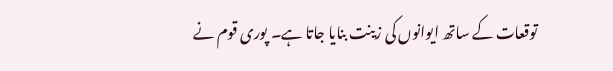توقعات کے ساتھ ایوانوں کی زینت بنایا جاتا ہے۔ پوری قوم نے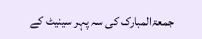جمعۃالمبارک کی سہ پہر سینیٹ کے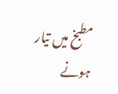مطبخ میں تیار ہونے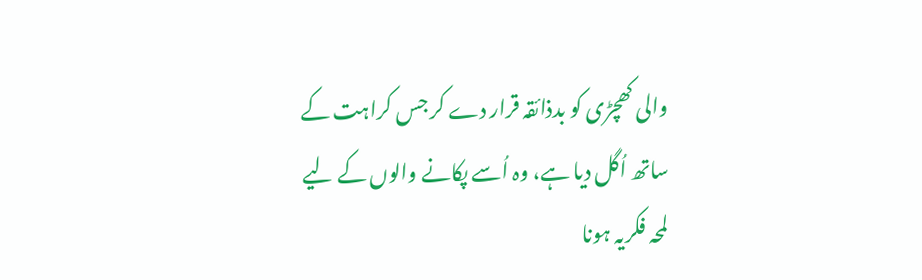والی کھچڑی کو بدذائقہ قرار دے کر جس کراہت کے ساتھ اُگل دیا ہے، وہ اُسے پکانے والوں کے لیے لمحہ فکریہ ہونا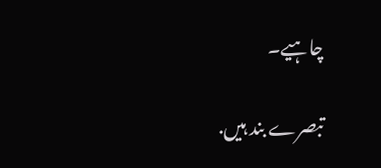چاہیے۔

تبصرے بند ہیں.